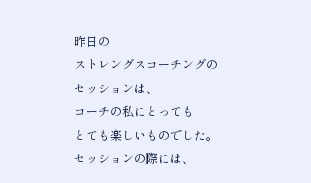昨日の
ストレングスコーチングの
セッションは、
コーチの私にとっても
とても楽しいものでした。
セッションの際には、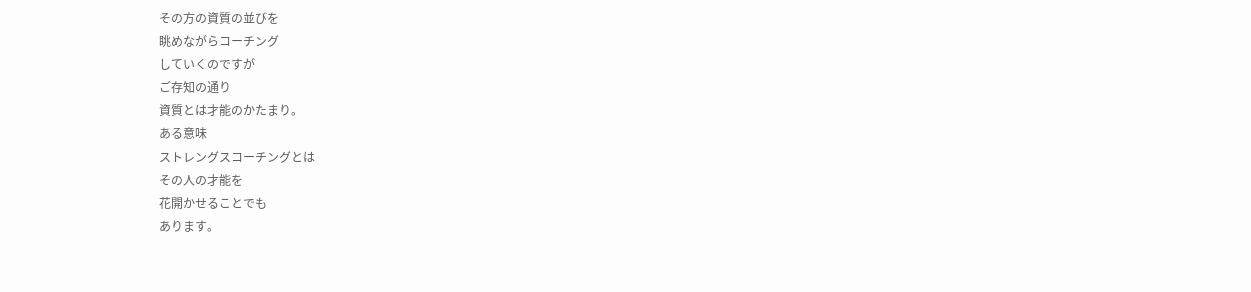その方の資質の並びを
眺めながらコーチング
していくのですが
ご存知の通り
資質とは才能のかたまり。
ある意味
ストレングスコーチングとは
その人の才能を
花開かせることでも
あります。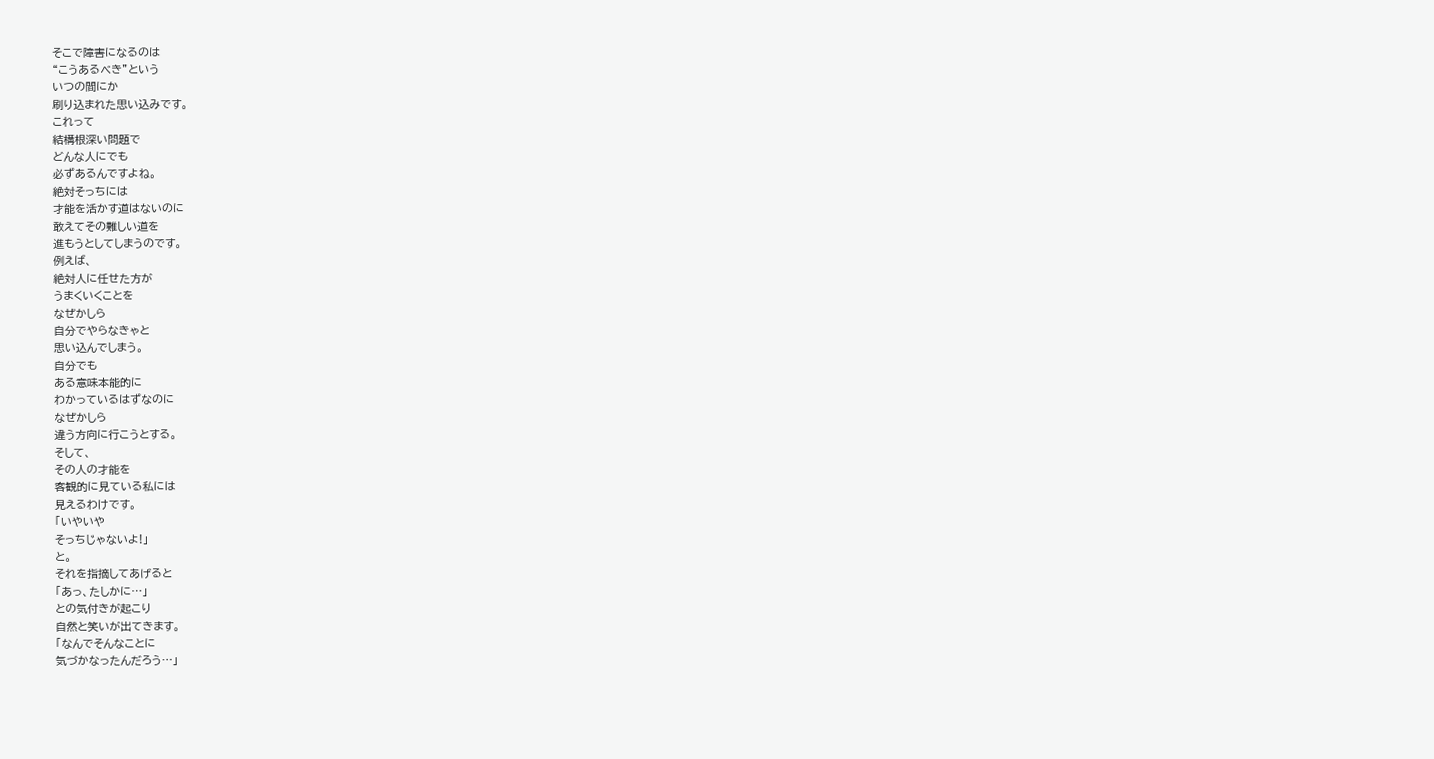そこで障害になるのは
“こうあるべき”という
いつの間にか
刷り込まれた思い込みです。
これって
結構根深い問題で
どんな人にでも
必ずあるんですよね。
絶対そっちには
才能を活かす道はないのに
敢えてその難しい道を
進もうとしてしまうのです。
例えば、
絶対人に任せた方が
うまくいくことを
なぜかしら
自分でやらなきゃと
思い込んでしまう。
自分でも
ある意味本能的に
わかっているはずなのに
なぜかしら
違う方向に行こうとする。
そして、
その人の才能を
客観的に見ている私には
見えるわけです。
「いやいや
そっちじゃないよ!」
と。
それを指摘してあげると
「あっ、たしかに…」
との気付きが起こり
自然と笑いが出てきます。
「なんでそんなことに
気づかなったんだろう…」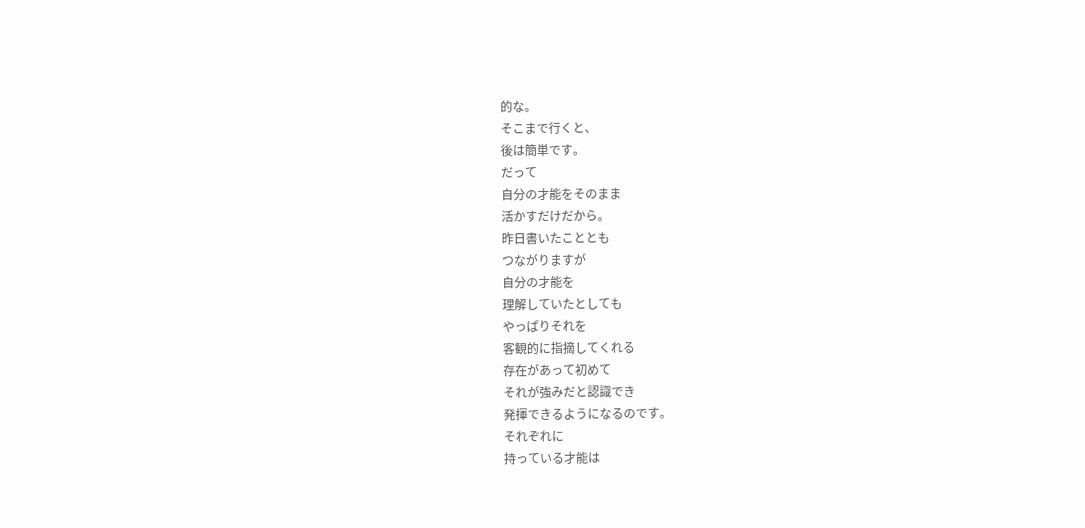的な。
そこまで行くと、
後は簡単です。
だって
自分の才能をそのまま
活かすだけだから。
昨日書いたこととも
つながりますが
自分の才能を
理解していたとしても
やっぱりそれを
客観的に指摘してくれる
存在があって初めて
それが強みだと認識でき
発揮できるようになるのです。
それぞれに
持っている才能は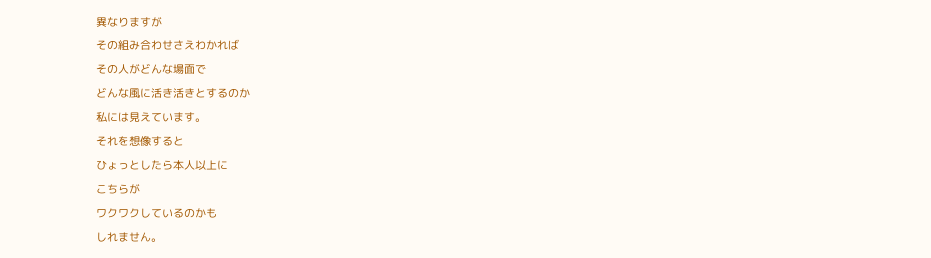異なりますが
その組み合わせさえわかれば
その人がどんな場面で
どんな風に活き活きとするのか
私には見えています。
それを想像すると
ひょっとしたら本人以上に
こちらが
ワクワクしているのかも
しれません。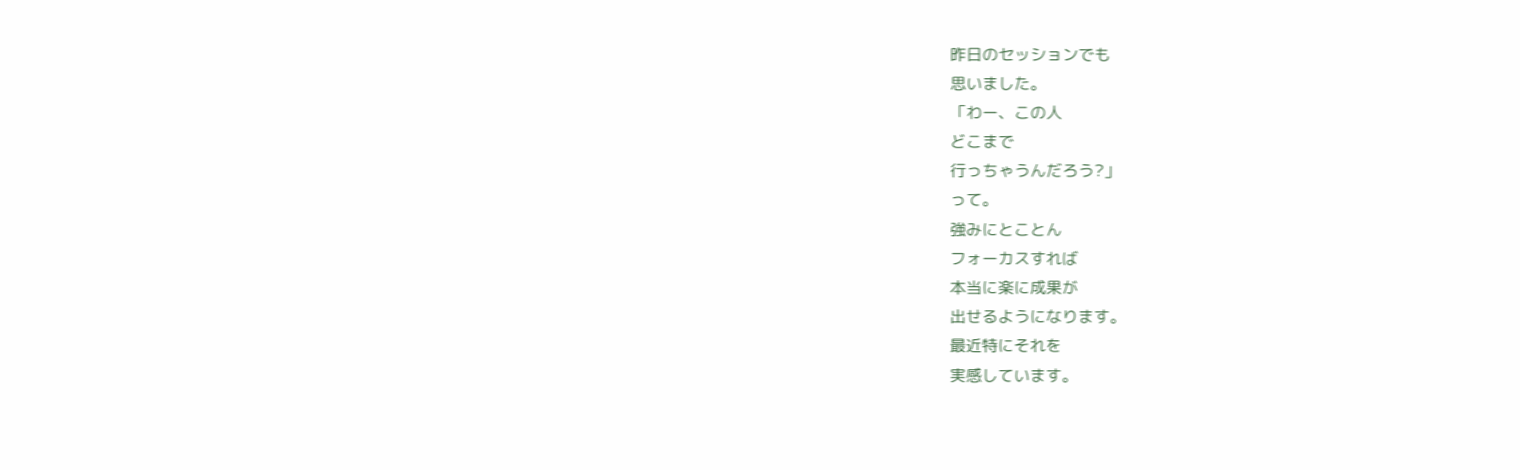昨日のセッションでも
思いました。
「わー、この人
どこまで
行っちゃうんだろう?」
って。
強みにとことん
フォーカスすれば
本当に楽に成果が
出せるようになります。
最近特にそれを
実感しています。